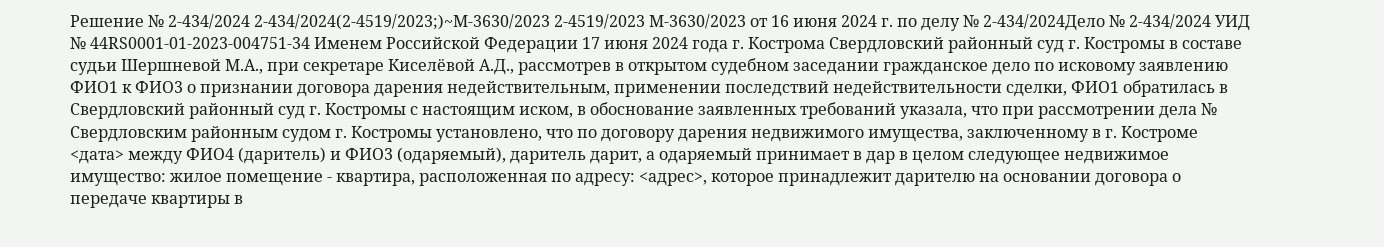Решение № 2-434/2024 2-434/2024(2-4519/2023;)~М-3630/2023 2-4519/2023 М-3630/2023 от 16 июня 2024 г. по делу № 2-434/2024Дело № 2-434/2024 УИД № 44RS0001-01-2023-004751-34 Именем Российской Федерации 17 июня 2024 года г. Кострома Свердловский районный суд г. Костромы в составе судьи Шершневой М.А., при секретаре Киселёвой А.Д., рассмотрев в открытом судебном заседании гражданское дело по исковому заявлению ФИО1 к ФИО3 о признании договора дарения недействительным, применении последствий недействительности сделки, ФИО1 обратилась в Свердловский районный суд г. Костромы с настоящим иском, в обоснование заявленных требований указала, что при рассмотрении дела № Свердловским районным судом г. Костромы установлено, что по договору дарения недвижимого имущества, заключенному в г. Костроме <дата> между ФИО4 (даритель) и ФИО3 (одаряемый), даритель дарит, а одаряемый принимает в дар в целом следующее недвижимое имущество: жилое помещение - квартира, расположенная по адресу: <адрес>, которое принадлежит дарителю на основании договора о передаче квартиры в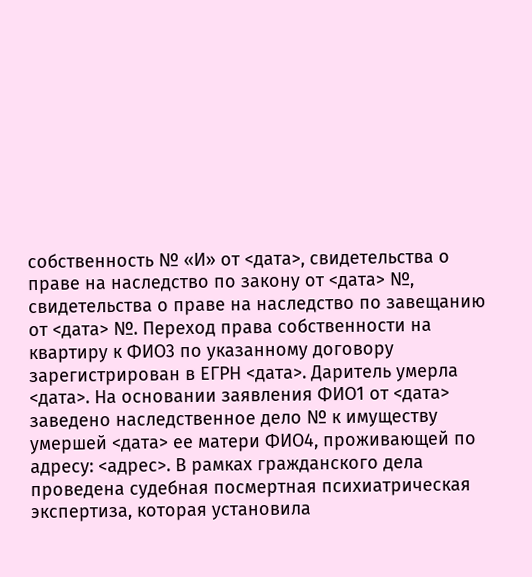собственность № «И» от <дата>, свидетельства о праве на наследство по закону от <дата> №, свидетельства о праве на наследство по завещанию от <дата> №. Переход права собственности на квартиру к ФИО3 по указанному договору зарегистрирован в ЕГРН <дата>. Даритель умерла <дата>. На основании заявления ФИО1 от <дата> заведено наследственное дело № к имуществу умершей <дата> ее матери ФИО4, проживающей по адресу: <адрес>. В рамках гражданского дела проведена судебная посмертная психиатрическая экспертиза, которая установила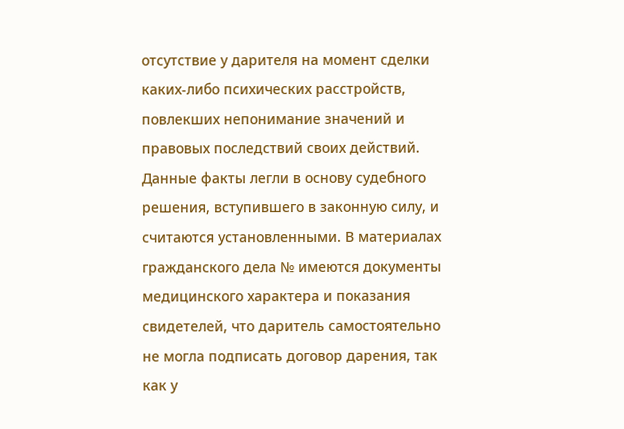отсутствие у дарителя на момент сделки каких-либо психических расстройств, повлекших непонимание значений и правовых последствий своих действий. Данные факты легли в основу судебного решения, вступившего в законную силу, и считаются установленными. В материалах гражданского дела № имеются документы медицинского характера и показания свидетелей, что даритель самостоятельно не могла подписать договор дарения, так как у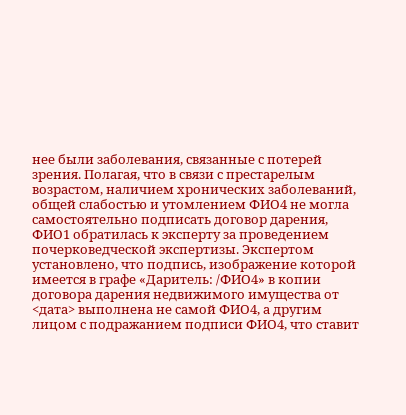нее были заболевания, связанные с потерей зрения. Полагая, что в связи с престарелым возрастом, наличием хронических заболеваний, общей слабостью и утомлением ФИО4 не могла самостоятельно подписать договор дарения, ФИО1 обратилась к эксперту за проведением почерковедческой экспертизы. Экспертом установлено, что подпись, изображение которой имеется в графе «Даритель: /ФИО4» в копии договора дарения недвижимого имущества от <дата> выполнена не самой ФИО4, а другим лицом с подражанием подписи ФИО4, что ставит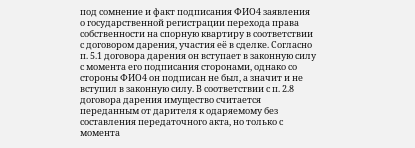под сомнение и факт подписания ФИО4 заявления о государственной регистрации перехода права собственности на спорную квартиру в соответствии с договором дарения, участия её в сделке. Согласно п. 5.1 договора дарения он вступает в законную силу с момента его подписания сторонами, однако со стороны ФИО4 он подписан не был, а значит и не вступил в законную силу. В соответствии с п. 2.8 договора дарения имущество считается переданным от дарителя к одаряемому без составления передаточного акта, но только с момента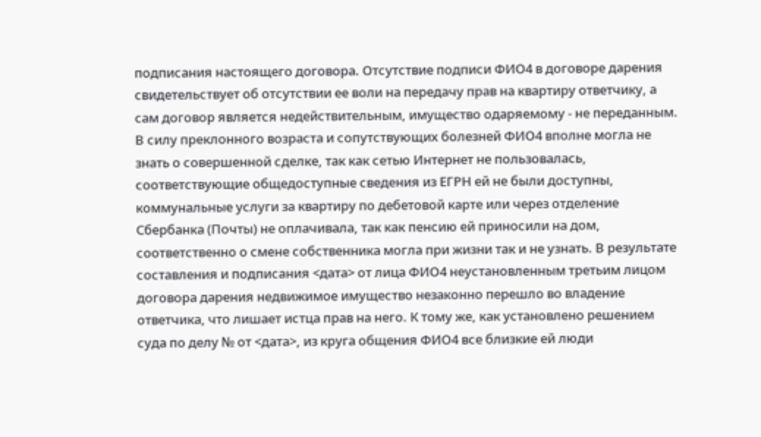подписания настоящего договора. Отсутствие подписи ФИО4 в договоре дарения свидетельствует об отсутствии ее воли на передачу прав на квартиру ответчику, а сам договор является недействительным, имущество одаряемому - не переданным. В силу преклонного возраста и сопутствующих болезней ФИО4 вполне могла не знать о совершенной сделке, так как сетью Интернет не пользовалась, соответствующие общедоступные сведения из ЕГРН ей не были доступны, коммунальные услуги за квартиру по дебетовой карте или через отделение Сбербанка (Почты) не оплачивала, так как пенсию ей приносили на дом, соответственно о смене собственника могла при жизни так и не узнать. В результате составления и подписания <дата> от лица ФИО4 неустановленным третьим лицом договора дарения недвижимое имущество незаконно перешло во владение ответчика, что лишает истца прав на него. К тому же, как установлено решением суда по делу № от <дата>, из круга общения ФИО4 все близкие ей люди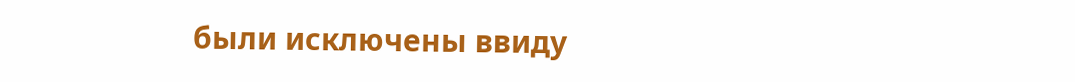были исключены ввиду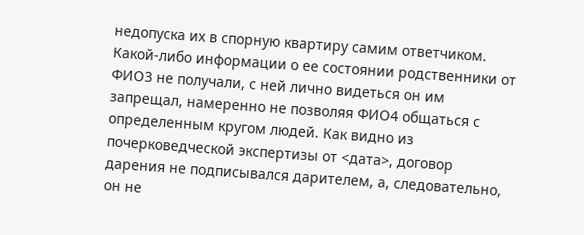недопуска их в спорную квартиру самим ответчиком. Какой-либо информации о ее состоянии родственники от ФИО3 не получали, с ней лично видеться он им запрещал, намеренно не позволяя ФИО4 общаться с определенным кругом людей. Как видно из почерковедческой экспертизы от <дата>, договор дарения не подписывался дарителем, а, следовательно, он не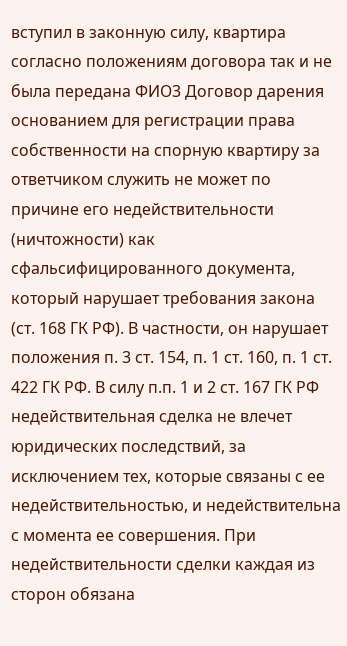вступил в законную силу, квартира согласно положениям договора так и не была передана ФИО3 Договор дарения основанием для регистрации права собственности на спорную квартиру за ответчиком служить не может по причине его недействительности (ничтожности) как сфальсифицированного документа, который нарушает требования закона (ст. 168 ГК РФ). В частности, он нарушает положения п. 3 ст. 154, п. 1 ст. 160, п. 1 ст. 422 ГК РФ. В силу п.п. 1 и 2 ст. 167 ГК РФ недействительная сделка не влечет юридических последствий, за исключением тех, которые связаны с ее недействительностью, и недействительна с момента ее совершения. При недействительности сделки каждая из сторон обязана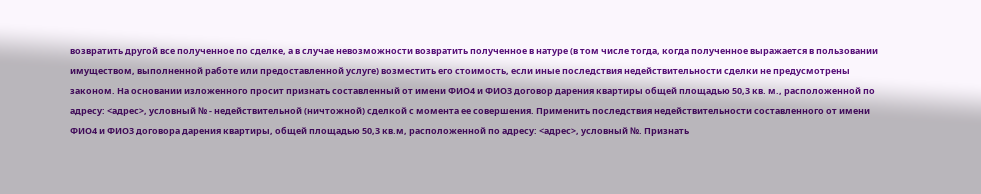возвратить другой все полученное по сделке, а в случае невозможности возвратить полученное в натуре (в том числе тогда, когда полученное выражается в пользовании имуществом, выполненной работе или предоставленной услуге) возместить его стоимость, если иные последствия недействительности сделки не предусмотрены законом. На основании изложенного просит признать составленный от имени ФИО4 и ФИО3 договор дарения квартиры общей площадью 50,3 кв. м., расположенной по адресу: <адрес>, условный № - недействительной (ничтожной) сделкой с момента ее совершения. Применить последствия недействительности составленного от имени ФИО4 и ФИО3 договора дарения квартиры, общей площадью 50,3 кв.м, расположенной по адресу: <адрес>, условный №. Признать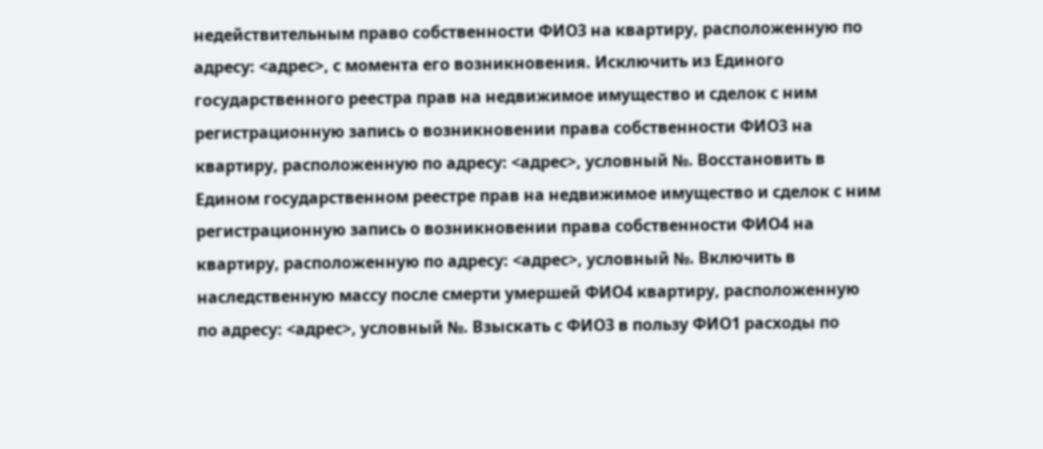недействительным право собственности ФИО3 на квартиру, расположенную по адресу: <адрес>, с момента его возникновения. Исключить из Единого государственного реестра прав на недвижимое имущество и сделок с ним регистрационную запись о возникновении права собственности ФИО3 на квартиру, расположенную по адресу: <адрес>, условный №. Восстановить в Едином государственном реестре прав на недвижимое имущество и сделок с ним регистрационную запись о возникновении права собственности ФИО4 на квартиру, расположенную по адресу: <адрес>, условный №. Включить в наследственную массу после смерти умершей ФИО4 квартиру, расположенную по адресу: <адрес>, условный №. Взыскать с ФИО3 в пользу ФИО1 расходы по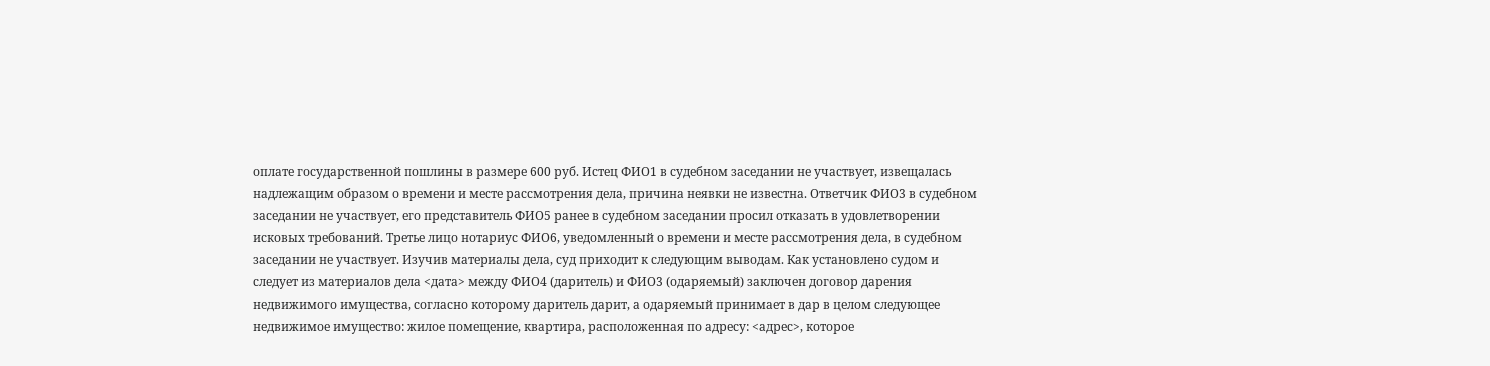оплате государственной пошлины в размере 600 руб. Истец ФИО1 в судебном заседании не участвует, извещалась надлежащим образом о времени и месте рассмотрения дела, причина неявки не известна. Ответчик ФИО3 в судебном заседании не участвует, его представитель ФИО5 ранее в судебном заседании просил отказать в удовлетворении исковых требований. Третье лицо нотариус ФИО6, уведомленный о времени и месте рассмотрения дела, в судебном заседании не участвует. Изучив материалы дела, суд приходит к следующим выводам. Как установлено судом и следует из материалов дела <дата> между ФИО4 (даритель) и ФИО3 (одаряемый) заключен договор дарения недвижимого имущества, согласно которому даритель дарит, а одаряемый принимает в дар в целом следующее недвижимое имущество: жилое помещение, квартира, расположенная по адресу: <адрес>, которое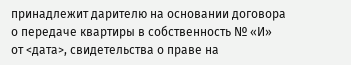принадлежит дарителю на основании договора о передаче квартиры в собственность № «И» от <дата>, свидетельства о праве на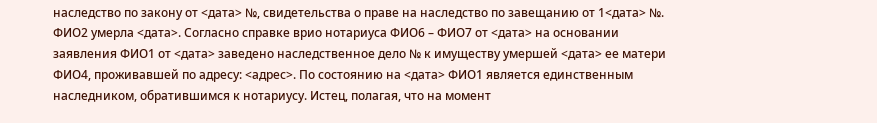наследство по закону от <дата> №, свидетельства о праве на наследство по завещанию от 1<дата> №. ФИО2 умерла <дата>. Согласно справке врио нотариуса ФИО6 – ФИО7 от <дата> на основании заявления ФИО1 от <дата> заведено наследственное дело № к имуществу умершей <дата> ее матери ФИО4, проживавшей по адресу: <адрес>. По состоянию на <дата> ФИО1 является единственным наследником, обратившимся к нотариусу. Истец, полагая, что на момент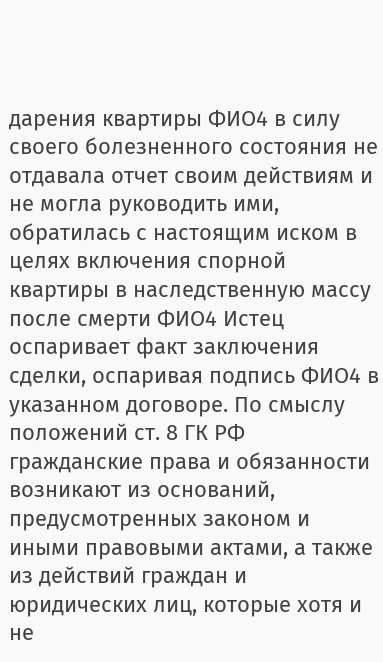дарения квартиры ФИО4 в силу своего болезненного состояния не отдавала отчет своим действиям и не могла руководить ими, обратилась с настоящим иском в целях включения спорной квартиры в наследственную массу после смерти ФИО4 Истец оспаривает факт заключения сделки, оспаривая подпись ФИО4 в указанном договоре. По смыслу положений ст. 8 ГК РФ гражданские права и обязанности возникают из оснований, предусмотренных законом и иными правовыми актами, а также из действий граждан и юридических лиц, которые хотя и не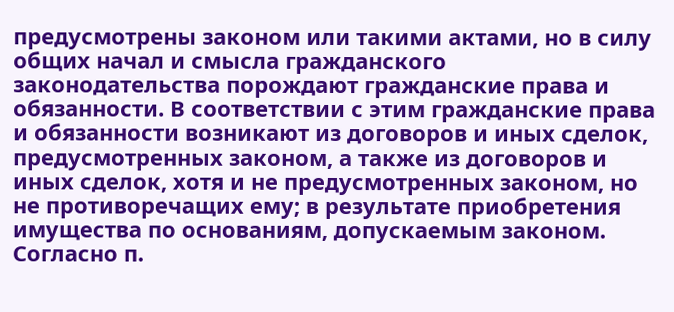предусмотрены законом или такими актами, но в силу общих начал и смысла гражданского законодательства порождают гражданские права и обязанности. В соответствии с этим гражданские права и обязанности возникают из договоров и иных сделок, предусмотренных законом, а также из договоров и иных сделок, хотя и не предусмотренных законом, но не противоречащих ему; в результате приобретения имущества по основаниям, допускаемым законом. Согласно п.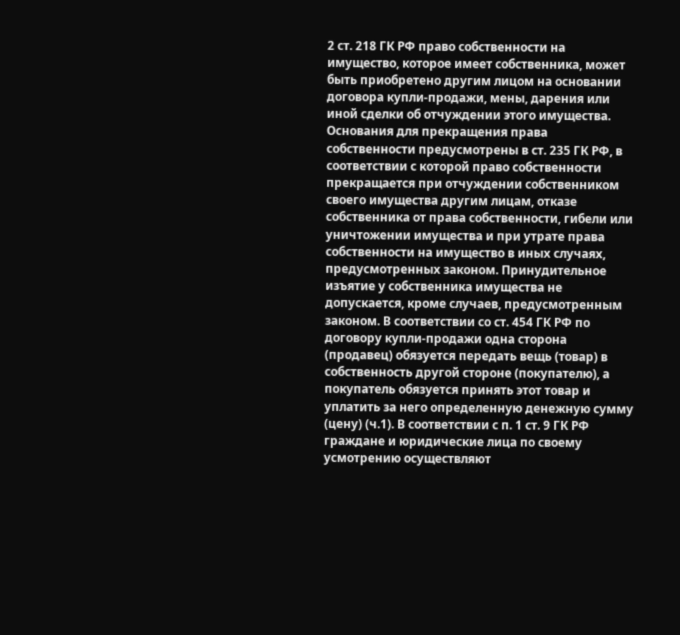2 ст. 218 ГК РФ право собственности на имущество, которое имеет собственника, может быть приобретено другим лицом на основании договора купли-продажи, мены, дарения или иной сделки об отчуждении этого имущества. Основания для прекращения права собственности предусмотрены в ст. 235 ГК РФ, в соответствии с которой право собственности прекращается при отчуждении собственником своего имущества другим лицам, отказе собственника от права собственности, гибели или уничтожении имущества и при утрате права собственности на имущество в иных случаях, предусмотренных законом. Принудительное изъятие у собственника имущества не допускается, кроме случаев, предусмотренным законом. В соответствии со ст. 454 ГК РФ по договору купли-продажи одна сторона (продавец) обязуется передать вещь (товар) в собственность другой стороне (покупателю), а покупатель обязуется принять этот товар и уплатить за него определенную денежную сумму (цену) (ч.1). В соответствии с п. 1 ст. 9 ГК РФ граждане и юридические лица по своему усмотрению осуществляют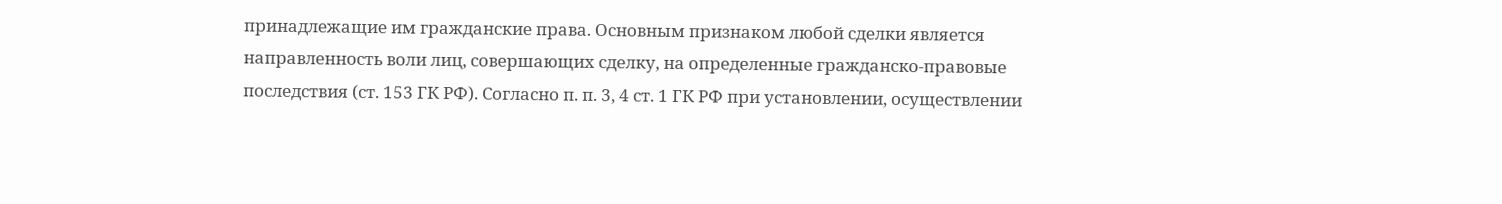принадлежащие им гражданские права. Основным признаком любой сделки является направленность воли лиц, совершающих сделку, на определенные гражданско-правовые последствия (ст. 153 ГК РФ). Согласно п. п. 3, 4 ст. 1 ГК РФ при установлении, осуществлении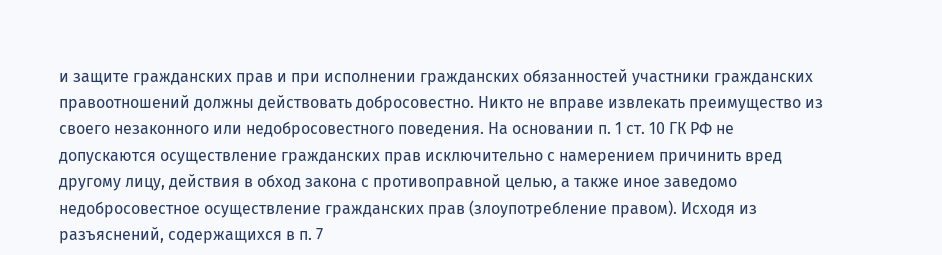и защите гражданских прав и при исполнении гражданских обязанностей участники гражданских правоотношений должны действовать добросовестно. Никто не вправе извлекать преимущество из своего незаконного или недобросовестного поведения. На основании п. 1 ст. 10 ГК РФ не допускаются осуществление гражданских прав исключительно с намерением причинить вред другому лицу, действия в обход закона с противоправной целью, а также иное заведомо недобросовестное осуществление гражданских прав (злоупотребление правом). Исходя из разъяснений, содержащихся в п. 7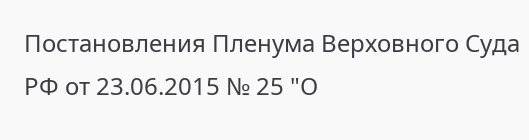Постановления Пленума Верховного Суда РФ от 23.06.2015 № 25 "О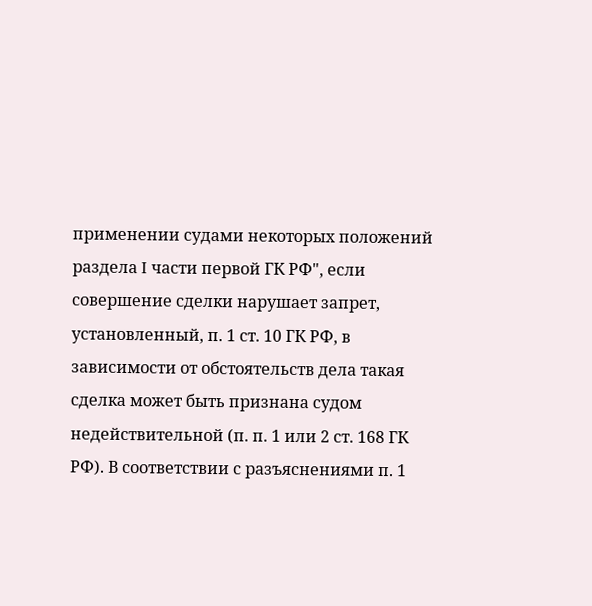применении судами некоторых положений раздела I части первой ГК РФ", если совершение сделки нарушает запрет, установленный, п. 1 ст. 10 ГК РФ, в зависимости от обстоятельств дела такая сделка может быть признана судом недействительной (п. п. 1 или 2 ст. 168 ГК РФ). В соответствии с разъяснениями п. 1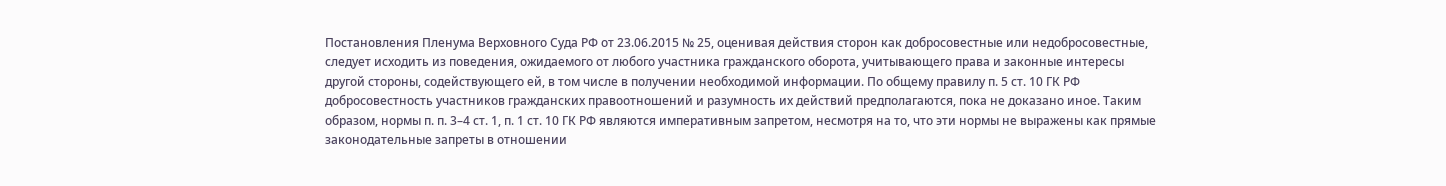Постановления Пленума Верховного Суда РФ от 23.06.2015 № 25, оценивая действия сторон как добросовестные или недобросовестные, следует исходить из поведения, ожидаемого от любого участника гражданского оборота, учитывающего права и законные интересы другой стороны, содействующего ей, в том числе в получении необходимой информации. По общему правилу п. 5 ст. 10 ГК РФ добросовестность участников гражданских правоотношений и разумность их действий предполагаются, пока не доказано иное. Таким образом, нормы п. п. 3–4 ст. 1, п. 1 ст. 10 ГК РФ являются императивным запретом, несмотря на то, что эти нормы не выражены как прямые законодательные запреты в отношении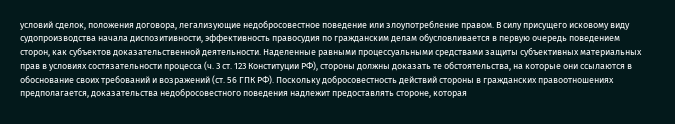условий сделок, положения договора, легализующие недобросовестное поведение или злоупотребление правом. В силу присущего исковому виду судопроизводства начала диспозитивности, эффективность правосудия по гражданским делам обусловливается в первую очередь поведением сторон, как субъектов доказательственной деятельности. Наделенные равными процессуальными средствами защиты субъективных материальных прав в условиях состязательности процесса (ч. 3 ст. 123 Конституции РФ), стороны должны доказать те обстоятельства, на которые они ссылаются в обоснование своих требований и возражений (ст. 56 ГПК РФ). Поскольку добросовестность действий стороны в гражданских правоотношениях предполагается, доказательства недобросовестного поведения надлежит предоставлять стороне, которая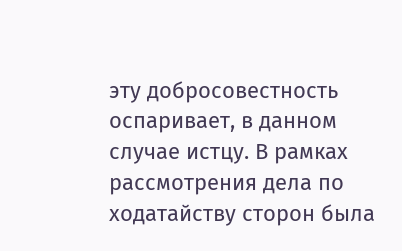эту добросовестность оспаривает, в данном случае истцу. В рамках рассмотрения дела по ходатайству сторон была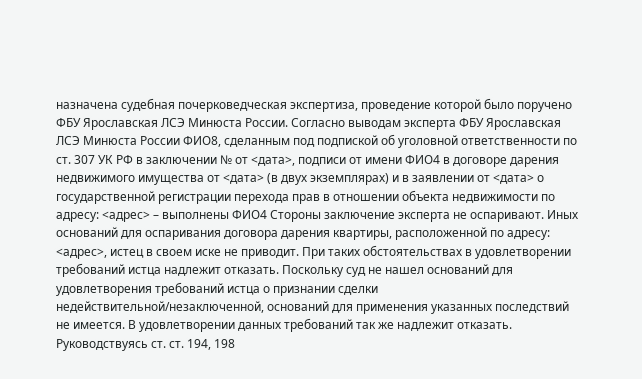назначена судебная почерковедческая экспертиза, проведение которой было поручено ФБУ Ярославская ЛСЭ Минюста России. Согласно выводам эксперта ФБУ Ярославская ЛСЭ Минюста России ФИО8, сделанным под подпиской об уголовной ответственности по ст. 307 УК РФ в заключении № от <дата>, подписи от имени ФИО4 в договоре дарения недвижимого имущества от <дата> (в двух экземплярах) и в заявлении от <дата> о государственной регистрации перехода прав в отношении объекта недвижимости по адресу: <адрес> – выполнены ФИО4 Стороны заключение эксперта не оспаривают. Иных оснований для оспаривания договора дарения квартиры, расположенной по адресу: <адрес>, истец в своем иске не приводит. При таких обстоятельствах в удовлетворении требований истца надлежит отказать. Поскольку суд не нашел оснований для удовлетворения требований истца о признании сделки недействительной/незаключенной, оснований для применения указанных последствий не имеется. В удовлетворении данных требований так же надлежит отказать. Руководствуясь ст. ст. 194, 198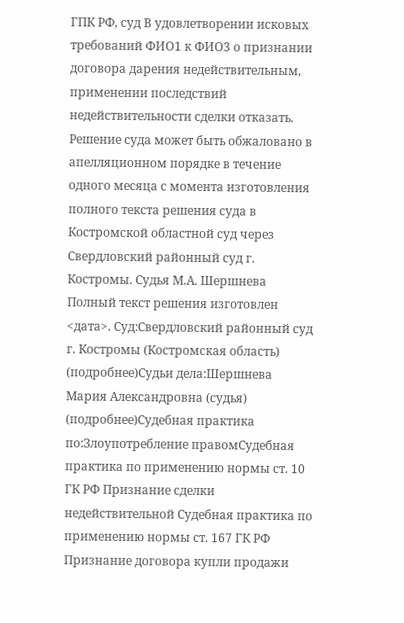ГПК РФ, суд В удовлетворении исковых требований ФИО1 к ФИО3 о признании договора дарения недействительным, применении последствий недействительности сделки отказать. Решение суда может быть обжаловано в апелляционном порядке в течение одного месяца с момента изготовления полного текста решения суда в Костромской областной суд через Свердловский районный суд г. Костромы. Судья М.А. Шершнева Полный текст решения изготовлен <дата>. Суд:Свердловский районный суд г. Костромы (Костромская область) (подробнее)Судьи дела:Шершнева Мария Александровна (судья) (подробнее)Судебная практика по:Злоупотребление правомСудебная практика по применению нормы ст. 10 ГК РФ Признание сделки недействительной Судебная практика по применению нормы ст. 167 ГК РФ Признание договора купли продажи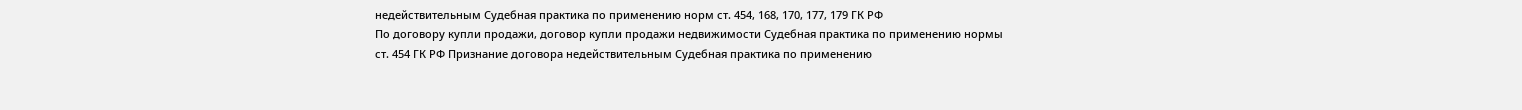недействительным Судебная практика по применению норм ст. 454, 168, 170, 177, 179 ГК РФ
По договору купли продажи, договор купли продажи недвижимости Судебная практика по применению нормы ст. 454 ГК РФ Признание договора недействительным Судебная практика по применению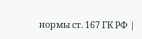нормы ст. 167 ГК РФ |